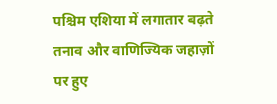पश्चिम एशिया में लगातार बढ़ते तनाव और वाणिज्यिक जहाज़ों पर हुए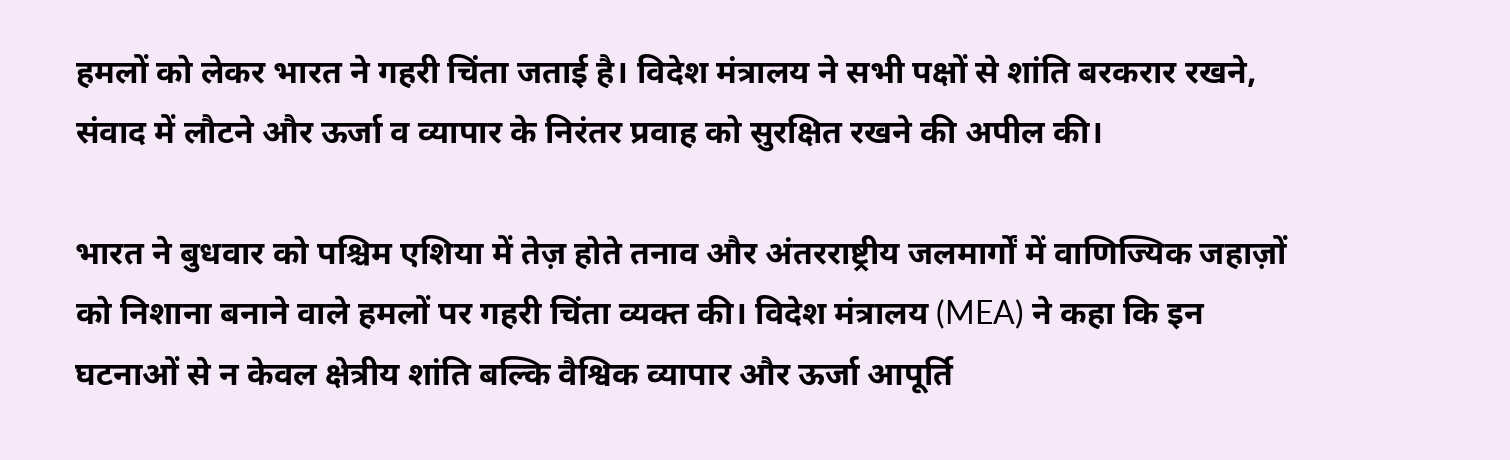हमलों को लेकर भारत ने गहरी चिंता जताई है। विदेश मंत्रालय ने सभी पक्षों से शांति बरकरार रखने, संवाद में लौटने और ऊर्जा व व्यापार के निरंतर प्रवाह को सुरक्षित रखने की अपील की।

भारत ने बुधवार को पश्चिम एशिया में तेज़ होते तनाव और अंतरराष्ट्रीय जलमार्गों में वाणिज्यिक जहाज़ों को निशाना बनाने वाले हमलों पर गहरी चिंता व्यक्त की। विदेश मंत्रालय (MEA) ने कहा कि इन घटनाओं से न केवल क्षेत्रीय शांति बल्कि वैश्विक व्यापार और ऊर्जा आपूर्ति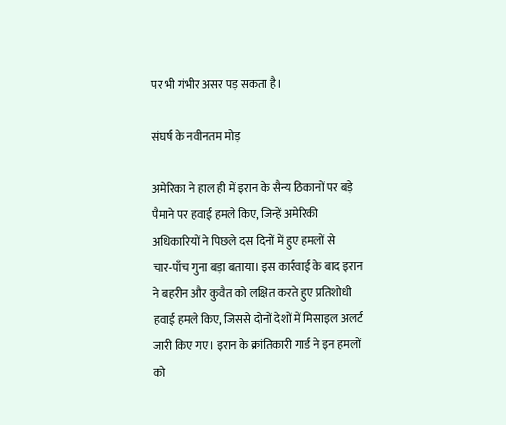पर भी गंभीर असर पड़ सकता है।

संघर्ष के नवीनतम मोड़

अमेरिका ने हाल ही में इरान के सैन्य ठिकानों पर बड़े पैमाने पर हवाई हमले किए, जिन्हें अमेरिकी अधिकारियों ने पिछले दस दिनों में हुए हमलों से चार‑पाँच गुना बड़ा बताया। इस कार्रवाई के बाद इरान ने बहरीन और कुवैत को लक्षित करते हुए प्रतिशोधी हवाई हमले किए, जिससे दोनों देशों में मिसाइल अलर्ट जारी किए गए। इरान के क्रांतिकारी गार्ड ने इन हमलों को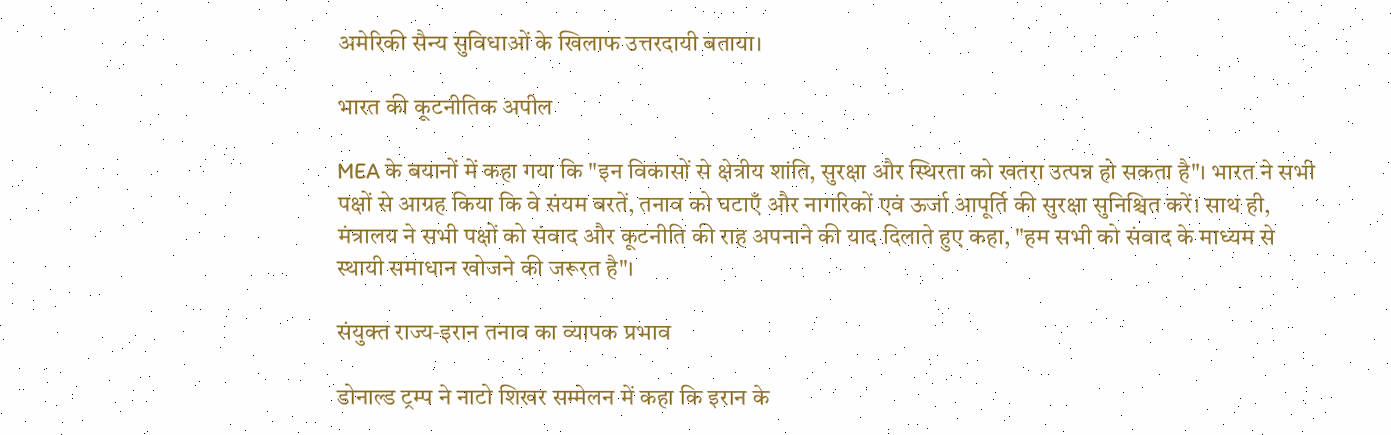अमेरिकी सैन्य सुविधाओं के खिलाफ उत्तरदायी बताया।

भारत की कूटनीतिक अपील

MEA के बयानों में कहा गया कि "इन विकासों से क्षेत्रीय शांति, सुरक्षा और स्थिरता को खतरा उत्पन्न हो सकता है"। भारत ने सभी पक्षों से आग्रह किया कि वे संयम बरतें, तनाव को घटाएँ और नागरिकों एवं ऊर्जा आपूर्ति की सुरक्षा सुनिश्चित करें। साथ ही, मंत्रालय ने सभी पक्षों को संवाद और कूटनीति की राह अपनाने की याद दिलाते हुए कहा, "हम सभी को संवाद के माध्यम से स्थायी समाधान खोजने की जरूरत है"।

संयुक्त राज्य‑इरान तनाव का व्यापक प्रभाव

डोनाल्ड ट्रम्प ने नाटो शिखर सम्मेलन में कहा कि इरान के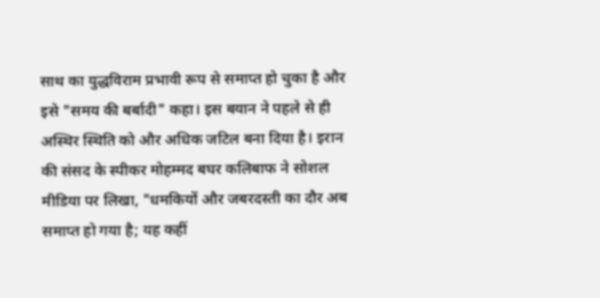साथ का युद्धविराम प्रभावी रूप से समाप्त हो चुका है और इसे "समय की बर्बादी" कहा। इस बयान ने पहले से ही अस्थिर स्थिति को और अधिक जटिल बना दिया है। इरान की संसद के स्पीकर मोहम्मद बघर कलिबाफ ने सोशल मीडिया पर लिखा, "धमकियों और जबरदस्ती का दौर अब समाप्त हो गया है; यह कहीं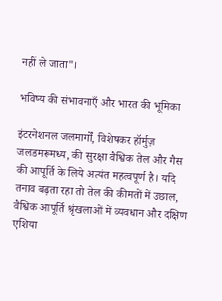नहीं ले जाता"।

भविष्य की संभावनाएँ और भारत की भूमिका

इंटरनेशनल जलमार्गों, विशेषकर हॉर्मुज़ जलडमरूमध्य, की सुरक्षा वैश्विक तेल और गैस की आपूर्ति के लिये अत्यंत महत्वपूर्ण है। यदि तनाव बढ़ता रहा तो तेल की कीमतों में उछाल, वैश्विक आपूर्ति श्रृंखलाओं में व्यवधान और दक्षिण एशिया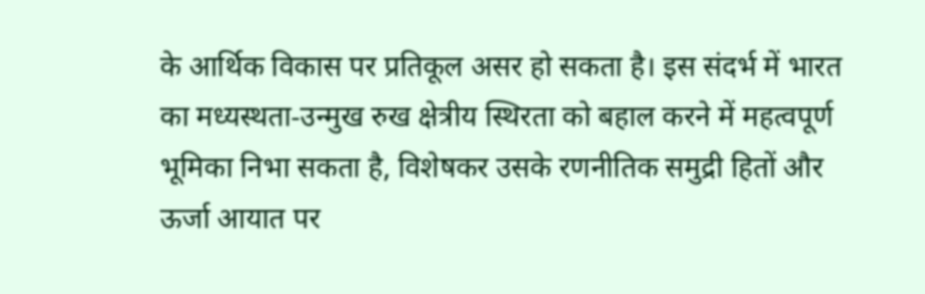के आर्थिक विकास पर प्रतिकूल असर हो सकता है। इस संदर्भ में भारत का मध्यस्थता‑उन्मुख रुख क्षेत्रीय स्थिरता को बहाल करने में महत्वपूर्ण भूमिका निभा सकता है, विशेषकर उसके रणनीतिक समुद्री हितों और ऊर्जा आयात पर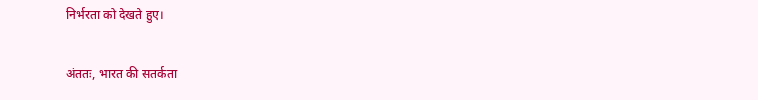निर्भरता को देखते हुए।

अंततः, भारत की सतर्कता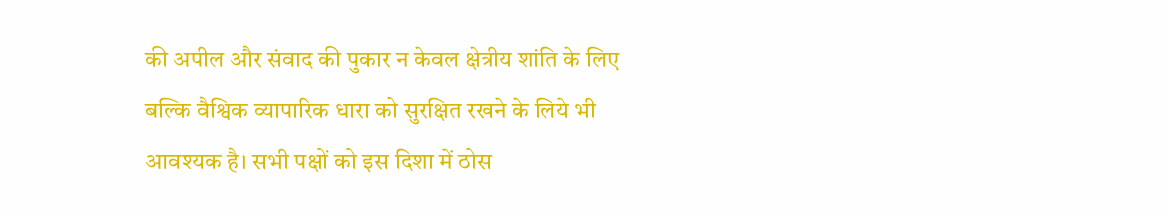की अपील और संवाद की पुकार न केवल क्षेत्रीय शांति के लिए बल्कि वैश्विक व्यापारिक धारा को सुरक्षित रखने के लिये भी आवश्यक है। सभी पक्षों को इस दिशा में ठोस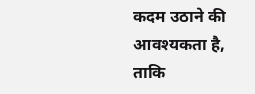कदम उठाने की आवश्यकता है, ताकि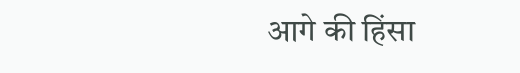आगे की हिंसा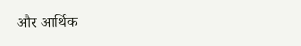और आर्थिक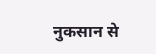नुकसान से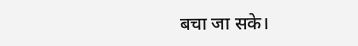बचा जा सके।